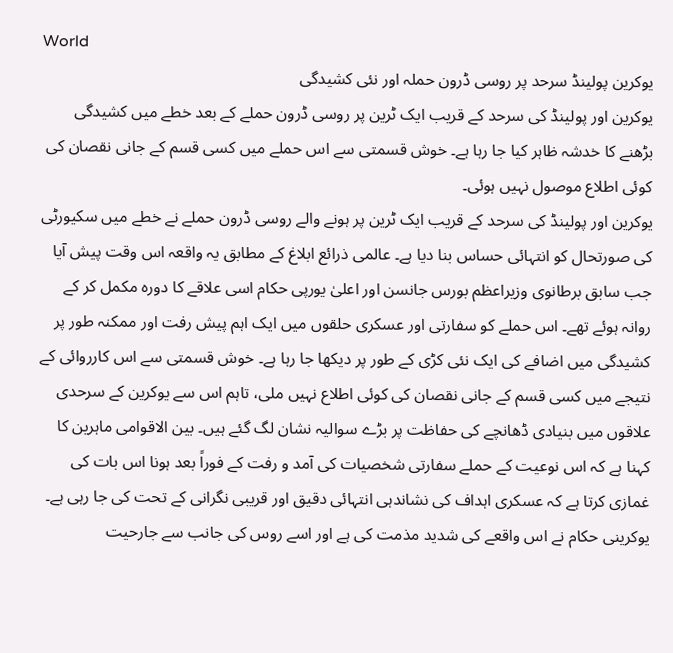World
یوکرین پولینڈ سرحد پر روسی ڈرون حملہ اور نئی کشیدگی
یوکرین اور پولینڈ کی سرحد کے قریب ایک ٹرین پر روسی ڈرون حملے کے بعد خطے میں کشیدگی بڑھنے کا خدشہ ظاہر کیا جا رہا ہے۔ خوش قسمتی سے اس حملے میں کسی قسم کے جانی نقصان کی کوئی اطلاع موصول نہیں ہوئی۔
یوکرین اور پولینڈ کی سرحد کے قریب ایک ٹرین پر ہونے والے روسی ڈرون حملے نے خطے میں سکیورٹی کی صورتحال کو انتہائی حساس بنا دیا ہے۔ عالمی ذرائع ابلاغ کے مطابق یہ واقعہ اس وقت پیش آیا جب سابق برطانوی وزیراعظم بورس جانسن اور اعلیٰ یورپی حکام اسی علاقے کا دورہ مکمل کر کے روانہ ہوئے تھے۔ اس حملے کو سفارتی اور عسکری حلقوں میں ایک اہم پیش رفت اور ممکنہ طور پر کشیدگی میں اضافے کی ایک نئی کڑی کے طور پر دیکھا جا رہا ہے۔ خوش قسمتی سے اس کارروائی کے نتیجے میں کسی قسم کے جانی نقصان کی کوئی اطلاع نہیں ملی، تاہم اس سے یوکرین کے سرحدی علاقوں میں بنیادی ڈھانچے کی حفاظت پر بڑے سوالیہ نشان لگ گئے ہیں۔ بین الاقوامی ماہرین کا کہنا ہے کہ اس نوعیت کے حملے سفارتی شخصیات کی آمد و رفت کے فوراً بعد ہونا اس بات کی غمازی کرتا ہے کہ عسکری اہداف کی نشاندہی انتہائی دقیق اور قریبی نگرانی کے تحت کی جا رہی ہے۔ یوکرینی حکام نے اس واقعے کی شدید مذمت کی ہے اور اسے روس کی جانب سے جارحیت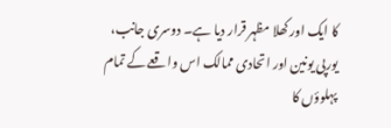کا ایک اور کھلا مظہر قرار دیا ہے۔ دوسری جانب، یورپی یونین اور اتحادی ممالک اس واقعے کے تمام پہلوؤں کا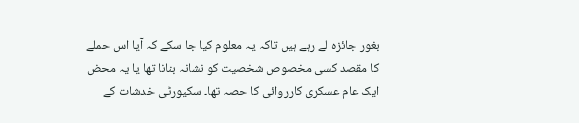بغور جائزہ لے رہے ہیں تاکہ یہ معلوم کیا جا سکے کہ آیا اس حملے کا مقصد کسی مخصوص شخصیت کو نشانہ بنانا تھا یا یہ محض ایک عام عسکری کارروائی کا حصہ تھا۔ سکیورٹی خدشات کے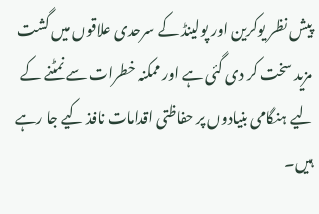پیش نظر یوکرین اور پولینڈ کے سرحدی علاقوں میں گشت مزید سخت کر دی گئی ہے اور ممکنہ خطرات سے نمٹنے کے لیے ہنگامی بنیادوں پر حفاظتی اقدامات نافذ کیے جا رہے ہیں۔